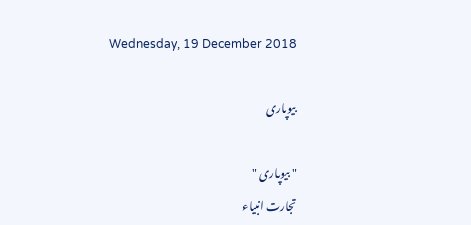Wednesday, 19 December 2018

بیوپاری

" بیوپاری "
تجارت انبیاء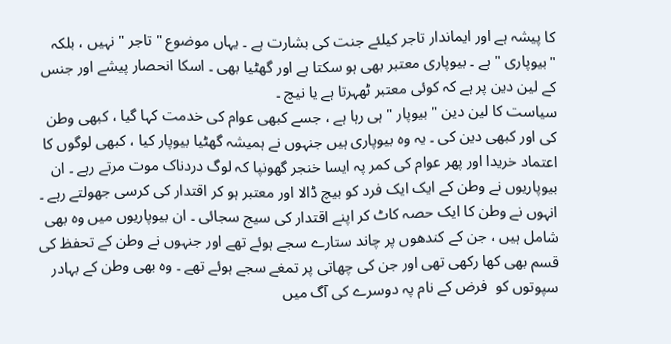کا پیشہ ہے اور ایماندار تاجر کیلئے جنت کی بشارت ہے ۔ یہاں موضوع " تاجر " نہیں ، بلکہ "بیوپاری " ہے ۔ بیوپاری معتبر بھی ہو سکتا ہے اور گھٹیا بھی ۔ اسکا انحصار پیشے اور جنس کے لین دین پر ہے کہ کوئی معتبر ٹھہرتا ہے یا نیچ ۔
سیاست کا لین دین " بیوپار " ہی رہا ہے ، جسے کبھی عوام کی خدمت کہا گیا ، کبھی وطن کی اور کبھی دین کی ۔ یہ وہ بیوپاری ہیں جنہوں نے ہمیشہ گھٹیا بیوپار کیا ، کبھی لوگوں کا اعتماد خریدا اور پھر عوام کی کمر پہ ایسا خنجر گھونپا کہ لوگ دردناک موت مرتے رہے ۔ ان بیوپاریوں نے وطن کے ایک ایک فرد کو بیچ ڈالا اور معتبر ہو کر اقتدار کی کرسی جھولتے رہے ۔ انہوں نے وطن کا ایک حصہ کاٹ کر اپنے اقتدار کی سیج سجائی ۔ ان بیوپاریوں میں وہ بھی شامل ہیں ، جن کے کندھوں پر چاند ستارے سجے ہوئے تھے اور جنہوں نے وطن کے تحفظ کی قسم بھی کھا رکھی تھی اور جن کی چھاتی پر تمغے سجے ہوئے تھے ۔ وہ بھی وطن کے بہادر سپوتوں کو  فرض کے نام پہ دوسرے کی آگ میں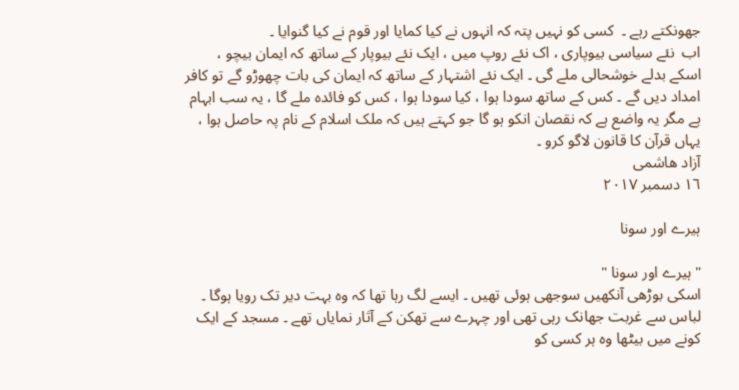جھونکتے رہے ۔  کسی کو نہیں پتہ کہ انہوں نے کیا کمایا اور قوم نے کیا گنوایا ۔
اب  نئے سیاسی بیوپاری ، اک نئے روپ میں ، ایک نئے بیوپار کے ساتھ کہ ایمان بیچو ، اسکے بدلے خوشحالی ملے گی ۔ ایک نئے اشتہار کے ساتھ کہ ایمان کی بات چھوڑو گے تو کافر امداد دیں گے ۔ کس کے ساتھ سودا ہوا ، کیا سودا ہوا ، کس کو فائدہ ملے گا ، یہ سب ابہام ہے مگر یہ واضع ہے کہ نقصان انکو ہو گا جو کہتے ہیں کہ ملک اسلام کے نام پہ حاصل ہوا ، یہاں قرآن کا قانون لاگو کرو ۔
آزاد ھاشمی
١٦ دسمبر ٢٠١٧

ہیرے اور سونا

" ہیرے اور سونا "
اسکی بوڑھی آنکھیں سوجھی ہوئی تھیں ۔ ایسے لگ رہا تھا کہ وہ بہت دیر تک رویا ہوگا ۔ لباس سے غربت جھانک رہی تھی اور چہرے سے تھکن کے آثار نمایاں تھے ۔ مسجد کے ایک کونے میں بیٹھا وہ ہر کسی کو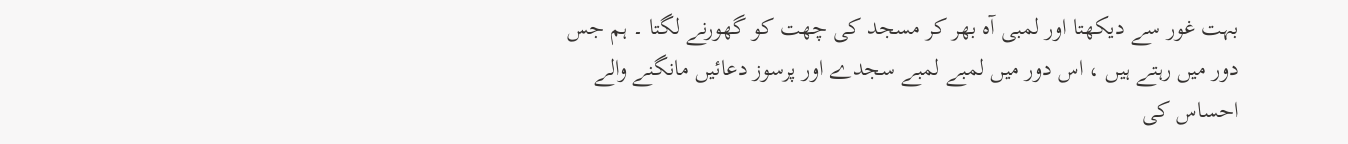بہت غور سے دیکھتا اور لمبی آہ بھر کر مسجد کی چھت کو گھورنے لگتا ۔ ہم جس دور میں رہتے ہیں ، اس دور میں لمبے لمبے سجدے اور پرسوز دعائیں مانگنے والے احساس کی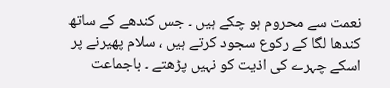نعمت سے محروم ہو چکے ہیں ۔ جس کندھے کے ساتھ کندھا لگا کے رکوع سجود کرتے ہیں ، سلام پھیرنے پر اسکے چہرے کی اذیت کو نہیں پڑھتے ۔ باجماعت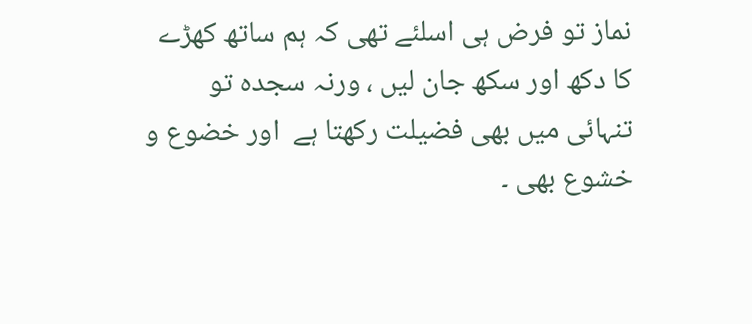نماز تو فرض ہی اسلئے تھی کہ ہم ساتھ کھڑے کا دکھ اور سکھ جان لیں ، ورنہ سجدہ تو تنہائی میں بھی فضیلت رکھتا ہے  اور خضوع و خشوع بھی ۔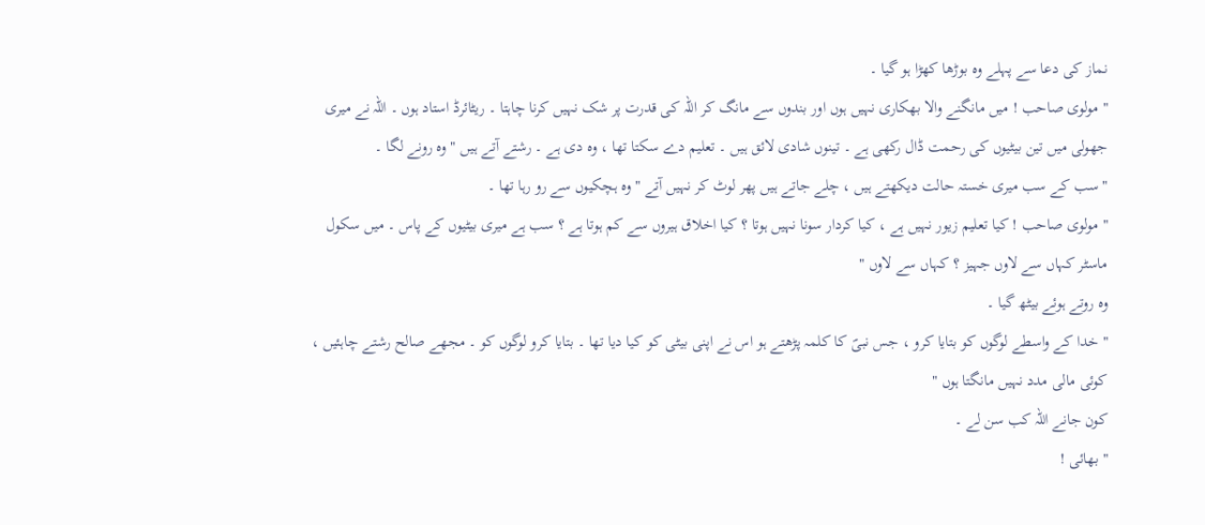نماز کی دعا سے پہلے وہ بوڑھا کھڑا ہو گیا ۔
" مولوی صاحب ! میں مانگنے والا بھکاری نہیں ہوں اور بندوں سے مانگ کر اللہ کی قدرت پر شک نہیں کرنا چاہتا ۔ ریٹائرڈ استاد ہوں ۔ اللہ نے میری جھولی میں تین بیٹیوں کی رحمت ڈال رکھی ہے ۔ تینوں شادی لائق ہیں ۔ تعلیم دے سکتا تھا ، وہ دی ہے ۔ رشتے آتے ہیں " وہ رونے لگا ۔
" سب کے سب میری خستہ حالت دیکھتے ہیں ، چلے جاتے ہیں پھر لوٹ کر نہیں آتے " وہ ہچکیوں سے رو رہا تھا ۔
" مولوی صاحب ! کیا تعلیم زیور نہیں ہے ، کیا کردار سونا نہیں ہوتا ؟ کیا اخلاق ہیروں سے کم ہوتا ہے ؟ سب ہے میری بیٹیوں کے پاس ۔ میں سکول ماسٹر کہاں سے لاوں جہیز ؟ کہاں سے لاوں "
وہ روتے ہوئے بیٹھ گیا ۔
" خدا کے واسطے لوگوں کو بتایا کرو ، جس نبیؐ کا کلمہ پڑھتے ہو اس نے اپنی بیٹی کو کیا دیا تھا ۔ بتایا کرو لوگوں کو ۔ مجھے صالح رشتے چاہئیں ، کوئی مالی مدد نہیں مانگتا ہوں "
کون جانے اللہ کب سن لے ۔
" بھائی !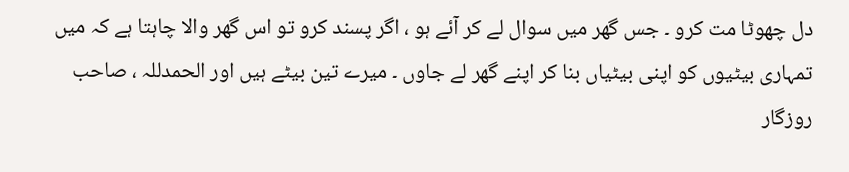دل چھوٹا مت کرو ۔ جس گھر میں سوال لے کر آئے ہو ، اگر پسند کرو تو اس گھر والا چاہتا ہے کہ میں تمہاری بیٹیوں کو اپنی بیٹیاں بنا کر اپنے گھر لے جاوں ۔ میرے تین بیٹے ہیں اور الحمدللہ ، صاحب روزگار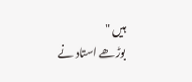ہیں "
بوڑھے استاد نے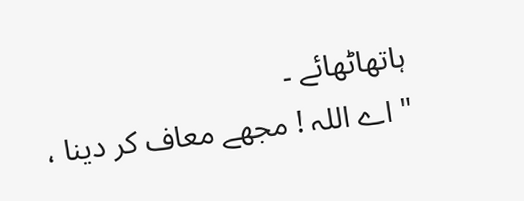ہاتھاٹھائے ۔
" اے اللہ ! مجھے معاف کر دینا ،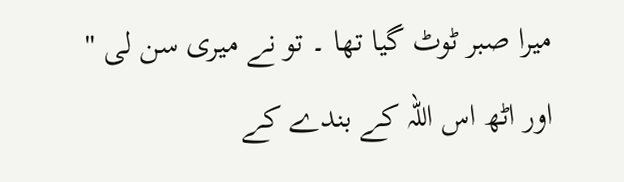میرا صبر ٹوٹ گیا تھا ۔ تو نے میری سن لی "
اور اٹھ اس اللہ کے بندے کے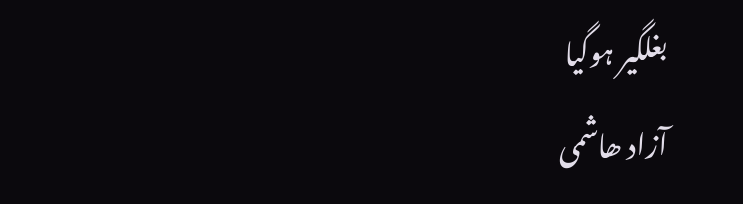بغلگیر ہوگیا
آزاد ھاشمی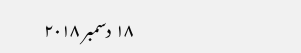١٨ دسمبر ٢٠١٨